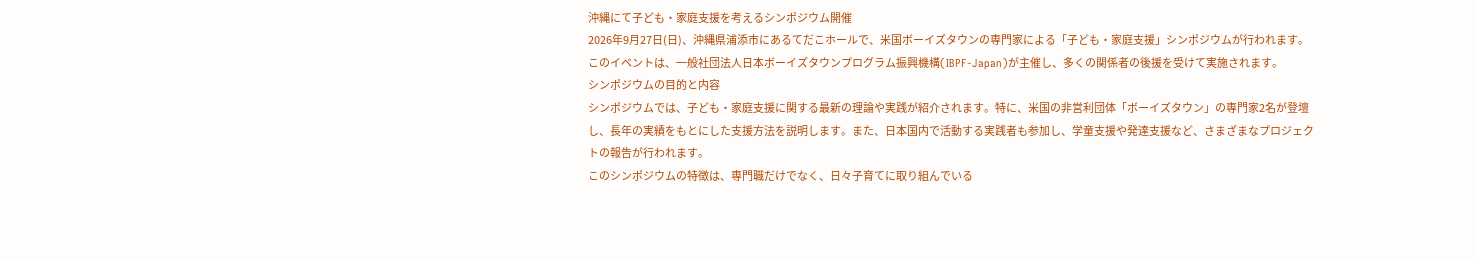沖縄にて子ども・家庭支援を考えるシンポジウム開催
2026年9月27日(日)、沖縄県浦添市にあるてだこホールで、米国ボーイズタウンの専門家による「子ども・家庭支援」シンポジウムが行われます。このイベントは、一般社団法人日本ボーイズタウンプログラム振興機構(IBPF-Japan)が主催し、多くの関係者の後援を受けて実施されます。
シンポジウムの目的と内容
シンポジウムでは、子ども・家庭支援に関する最新の理論や実践が紹介されます。特に、米国の非営利団体「ボーイズタウン」の専門家2名が登壇し、長年の実績をもとにした支援方法を説明します。また、日本国内で活動する実践者も参加し、学童支援や発達支援など、さまざまなプロジェクトの報告が行われます。
このシンポジウムの特徴は、専門職だけでなく、日々子育てに取り組んでいる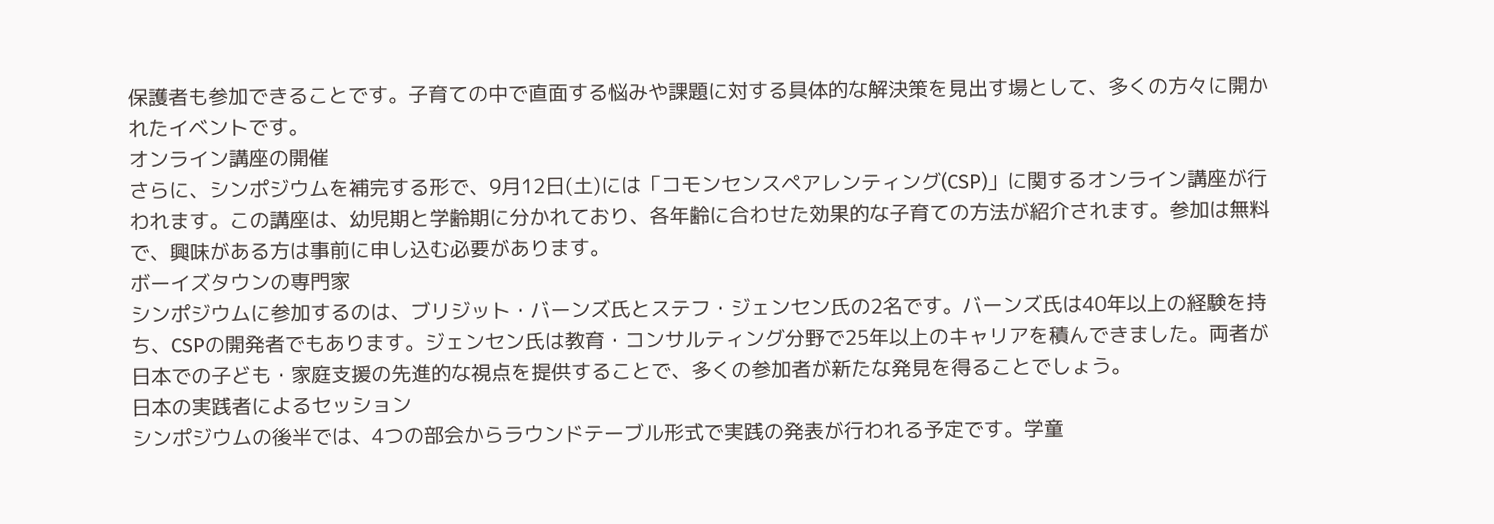保護者も参加できることです。子育ての中で直面する悩みや課題に対する具体的な解決策を見出す場として、多くの方々に開かれたイベントです。
オンライン講座の開催
さらに、シンポジウムを補完する形で、9月12日(土)には「コモンセンスペアレンティング(CSP)」に関するオンライン講座が行われます。この講座は、幼児期と学齢期に分かれており、各年齢に合わせた効果的な子育ての方法が紹介されます。参加は無料で、興味がある方は事前に申し込む必要があります。
ボーイズタウンの専門家
シンポジウムに参加するのは、ブリジット・バーンズ氏とステフ・ジェンセン氏の2名です。バーンズ氏は40年以上の経験を持ち、CSPの開発者でもあります。ジェンセン氏は教育・コンサルティング分野で25年以上のキャリアを積んできました。両者が日本での子ども・家庭支援の先進的な視点を提供することで、多くの参加者が新たな発見を得ることでしょう。
日本の実践者によるセッション
シンポジウムの後半では、4つの部会からラウンドテーブル形式で実践の発表が行われる予定です。学童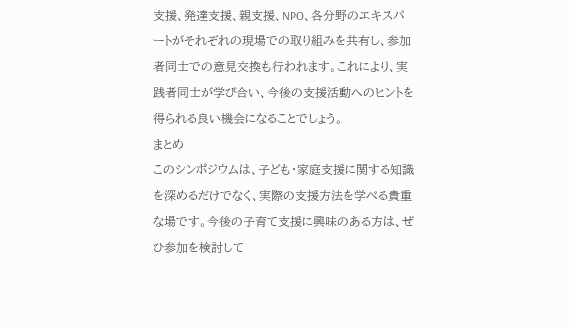支援、発達支援、親支援、NPO、各分野のエキスパートがそれぞれの現場での取り組みを共有し、参加者同士での意見交換も行われます。これにより、実践者同士が学び合い、今後の支援活動へのヒントを得られる良い機会になることでしょう。
まとめ
このシンポジウムは、子ども・家庭支援に関する知識を深めるだけでなく、実際の支援方法を学べる貴重な場です。今後の子育て支援に興味のある方は、ぜひ参加を検討して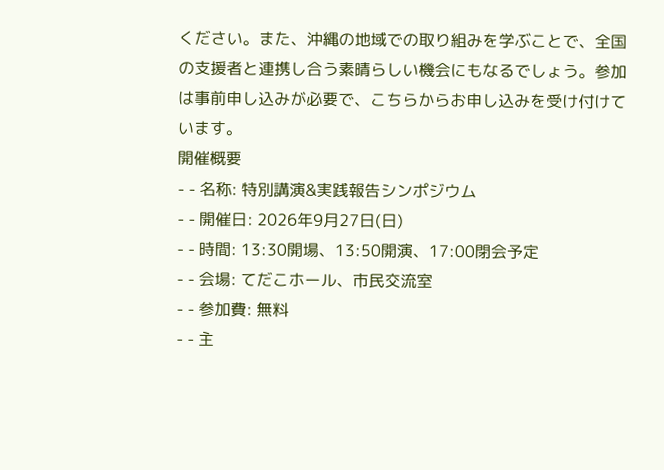ください。また、沖縄の地域での取り組みを学ぶことで、全国の支援者と連携し合う素晴らしい機会にもなるでしょう。参加は事前申し込みが必要で、こちらからお申し込みを受け付けています。
開催概要
- - 名称: 特別講演&実践報告シンポジウム
- - 開催日: 2026年9月27日(日)
- - 時間: 13:30開場、13:50開演、17:00閉会予定
- - 会場: てだこホール、市民交流室
- - 参加費: 無料
- - 主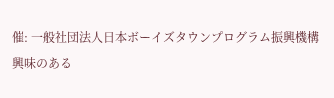催: 一般社団法人日本ボーイズタウンプログラム振興機構
興味のある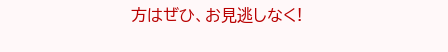方はぜひ、お見逃しなく!